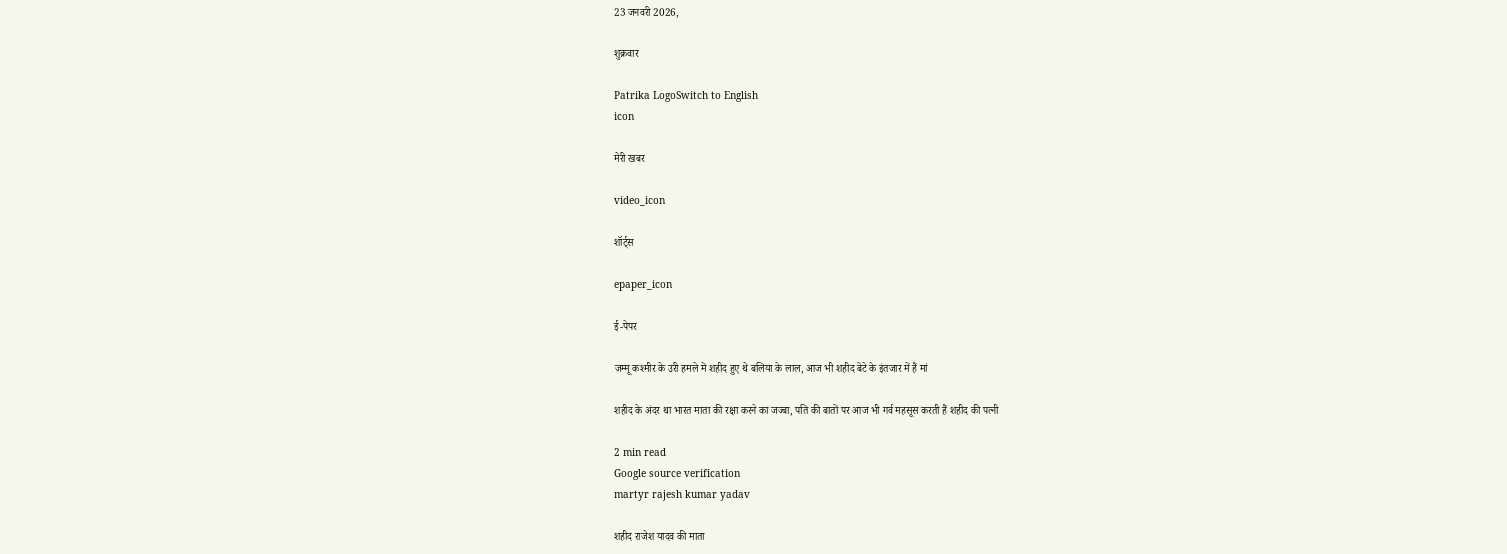23 जनवरी 2026,

शुक्रवार

Patrika LogoSwitch to English
icon

मेरी खबर

video_icon

शॉर्ट्स

epaper_icon

ई-पेपर

जम्मू कश्मीर के उरी हमले में शहीद हुए थे बलिया के लाल, आज भी शहीद बेटे के इंतजार में हैं मां

शहीद के अंदर था भारत माता की रक्षा करने का जज्बा, पति की बातों पर आज भी गर्व महसूस करती हैं शहीद की पत्नी

2 min read
Google source verification
martyr rajesh kumar yadav

शहीद राजेश यादव की माता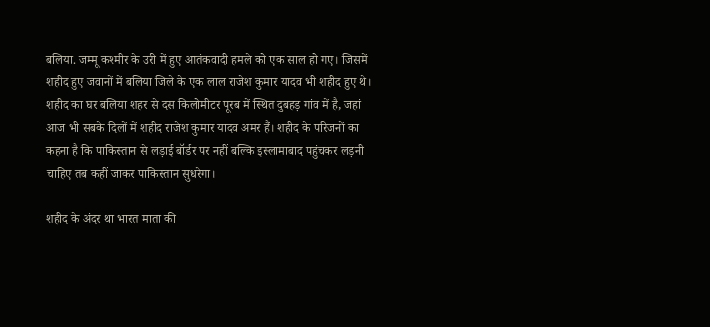बलिया. जम्मू कश्मीर के उरी में हुए आतंकवादी हमले को एक साल हो गए। जिसमें शहीद हुए जवानों में बलिया जिले के एक लाल राजेश कुमार यादव भी शहीद हुए थे। शहीद का घर बलिया शहर से दस किलोमीटर पूरब में स्थित दुबहड़ गांव में है, जहां आज भी सबके दिलों में शहीद राजेश कुमार यादव अमर हैं। शहीद के परिजनों का कहना है कि पाकिस्तान से लड़ाई बॉर्डर पर नहीं बल्कि इस्लामाबाद पहुंचकर लड़नी चाहिए तब कहीं जाकर पाकिस्तान सुधरेगा।

शहीद के अंदर था भारत माता की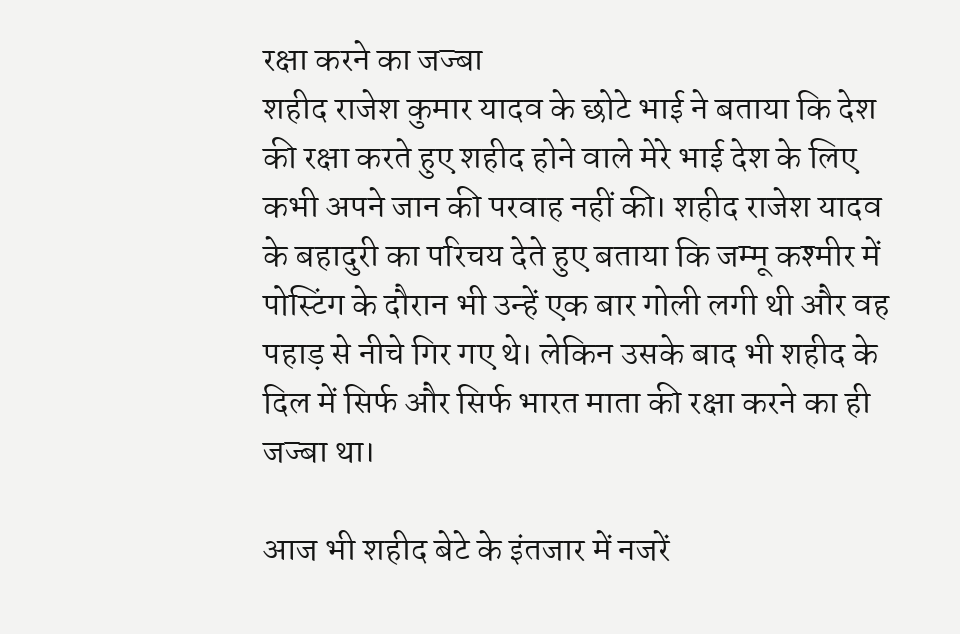रक्षा करने का जज्बा
शहीद राजेश कुमार यादव के छोटे भाई ने बताया कि देश की रक्षा करते हुए शहीद होने वाले मेरे भाई देश के लिए कभी अपने जान की परवाह नहीं की। शहीद राजेश यादव के बहादुरी का परिचय देते हुए बताया कि जम्मू कश्मीर में पोस्टिंग के दौरान भी उन्हें एक बार गोली लगी थी और वह पहाड़ से नीचे गिर गए थे। लेकिन उसके बाद भी शहीद के दिल में सिर्फ और सिर्फ भारत माता की रक्षा करने का ही जज्बा था।

आज भी शहीद बेटे के इंतजार में नजरें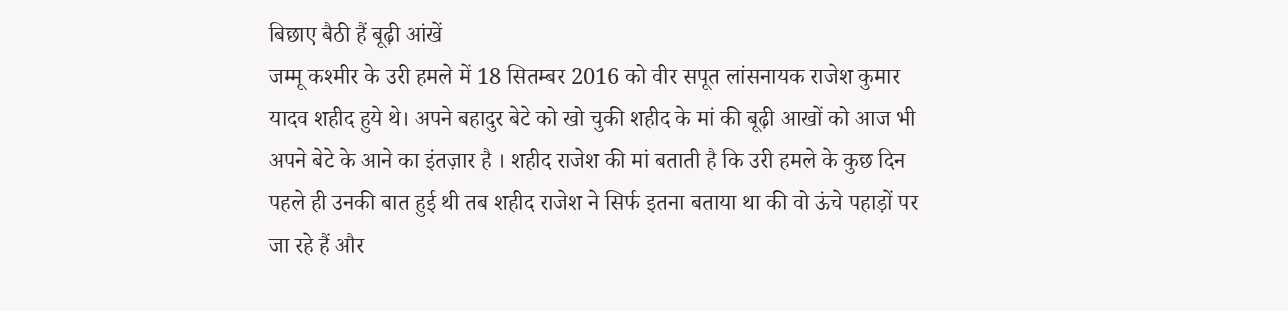बिछाए बैठी हैं बूढ़ी आंखें
जम्मू कश्मीर के उरी हमले में 18 सितम्बर 2016 को वीर सपूत लांसनायक राजेश कुमार यादव शहीद हुये थे। अपने बहादुर बेटे को खो चुकी शहीद के मां की बूढ़ी आखों को आज भी अपने बेटे के आने का इंतज़ार है । शहीद राजेश की मां बताती है कि उरी हमले के कुछ दिन पहले ही उनकी बात हुई थी तब शहीद राजेश ने सिर्फ इतना बताया था की वो ऊंचे पहाड़ों पर जा रहे हैं और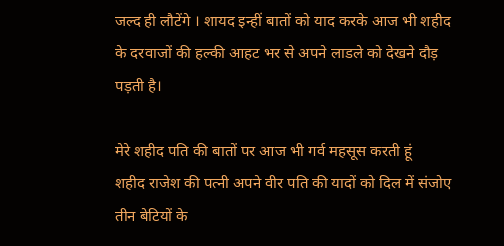जल्द ही लौटेंगे । शायद इन्हीं बातों को याद करके आज भी शहीद के दरवाजों की हल्की आहट भर से अपने लाडले को देखने दौड़ पड़ती है।

मेरे शहीद पति की बातों पर आज भी गर्व महसूस करती हूं
शहीद राजेश की पत्नी अपने वीर पति की यादों को दिल में संजोए तीन बेटियों के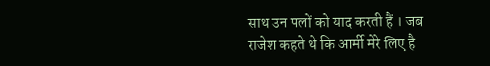साथ उन पलों को याद करती हैं । जब राजेश कहते थे कि आर्मी मेरे लिए है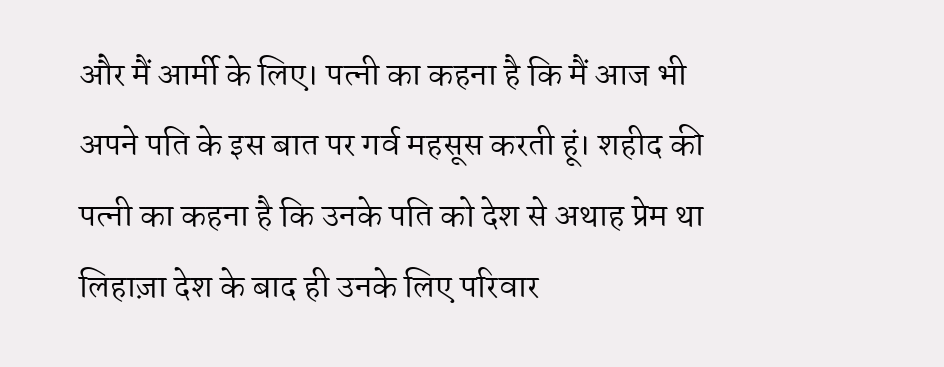और मैं आर्मी के लिए। पत्नी का कहना है कि मैं आज भी अपने पति के इस बात पर गर्व महसूस करती हूं। शहीद की पत्नी का कहना है कि उनके पति को देश से अथाह प्रेम था लिहाज़ा देश के बाद ही उनके लिए परिवार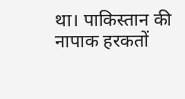था। पाकिस्तान की नापाक हरकतों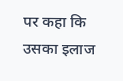पर कहा कि उसका इलाज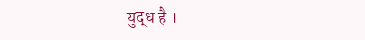युद्ध है ।